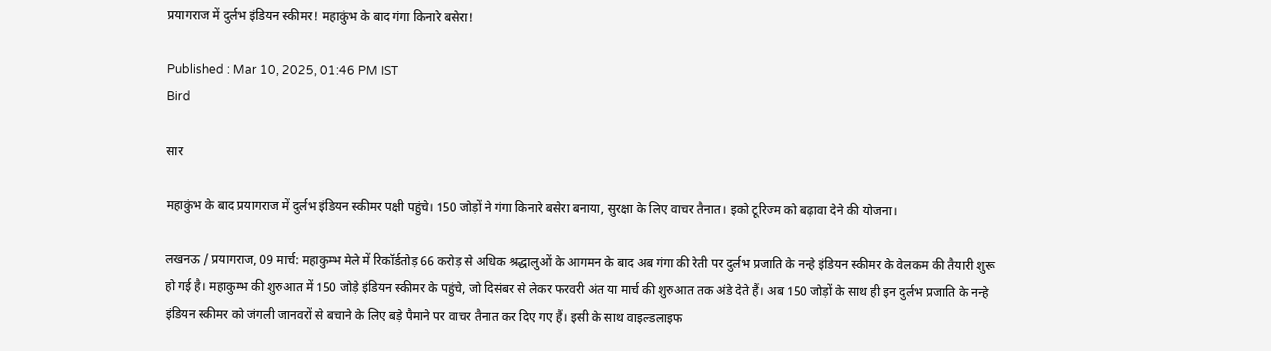प्रयागराज में दुर्लभ इंडियन स्कीमर! महाकुंभ के बाद गंगा किनारे बसेरा!

Published : Mar 10, 2025, 01:46 PM IST
Bird

सार

महाकुंभ के बाद प्रयागराज में दुर्लभ इंडियन स्कीमर पक्षी पहुंचे। 150 जोड़ों ने गंगा किनारे बसेरा बनाया, सुरक्षा के लिए वाचर तैनात। इको टूरिज्म को बढ़ावा देने की योजना।

लखनऊ / प्रयागराज, 09 मार्च: महाकुम्भ मेले में रिकॉर्डतोड़ 66 करोड़ से अधिक श्रद्धालुओं के आगमन के बाद अब गंगा की रेती पर दुर्लभ प्रजाति के नन्हे इंडियन स्कीमर के वेलकम की तैयारी शुरू हो गई है। महाकुम्भ की शुरुआत में 150 जोड़े इंडियन स्कीमर के पहुंचे, जो दिसंबर से लेकर फरवरी अंत या मार्च की शुरुआत तक अंडे देते हैं। अब 150 जोड़ों के साथ ही इन दुर्लभ प्रजाति के नन्हे इंडियन स्कीमर को जंगली जानवरों से बचाने के लिए बड़े पैमाने पर वाचर तैनात कर दिए गए हैं। इसी के साथ वाइल्डलाइफ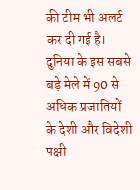की टीम भी अलर्ट कर दी गई है। दुनिया के इस सबसे बड़े मेले में 90 से अधिक प्रजातियों के देशी और विदेशी पक्षी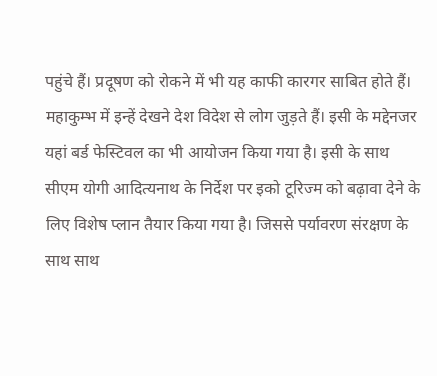पहुंचे हैं। प्रदूषण को रोकने में भी यह काफी कारगर साबित होते हैं। महाकुम्भ में इन्हें देखने देश विदेश से लोग जुड़ते हैं। इसी के मद्देनजर यहां बर्ड फेस्टिवल का भी आयोजन किया गया है। इसी के साथ सीएम योगी आदित्यनाथ के निर्देश पर इको टूरिज्म को बढ़ावा देने के लिए विशेष प्लान तैयार किया गया है। जिससे पर्यावरण संरक्षण के साथ साथ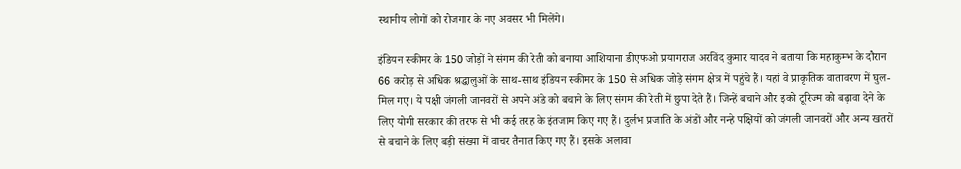स्थानीय लोगों को रोजगार के नए अवसर भी मिलेंगे।

इंडियन स्कीमर के 150 जोड़ों ने संगम की रेती को बनाया आशियाना डीएफओ प्रयागराज अरविंद कुमार यादव ने बताया कि महाकुम्भ के दौरान 66 करोड़ से अधिक श्रद्धालुओं के साथ-साथ इंडियन स्कीमर के 150 से अधिक जोड़े संगम क्षेत्र में पहुंचे हैं। यहां वे प्राकृतिक वातावरण में घुल-मिल गए। ये पक्षी जंगली जानवरों से अपने अंडे को बचाने के लिए संगम की रेती में छुपा देते हैं। जिन्हें बचाने और इको टूरिज्म को बढ़ावा देने के लिए योगी सरकार की तरफ से भी कई तरह के इंतजाम किए गए हैं। दुर्लभ प्रजाति के अंडों और नन्हे पक्षियों को जंगली जानवरों और अन्य खतरों से बचाने के लिए बड़ी संख्या में वाचर तैनात किए गए हैं। इसके अलावा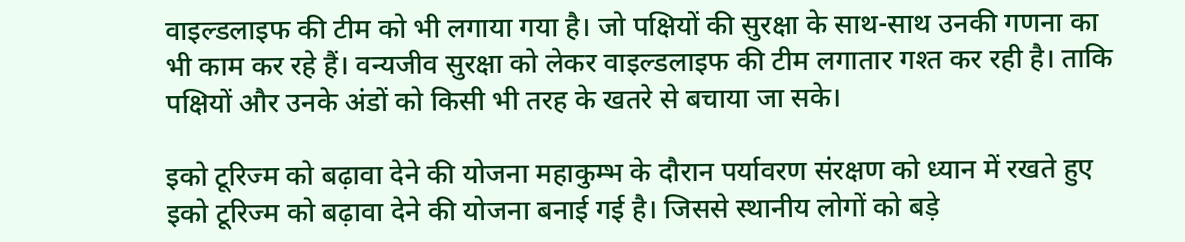वाइल्डलाइफ की टीम को भी लगाया गया है। जो पक्षियों की सुरक्षा के साथ-साथ उनकी गणना का भी काम कर रहे हैं। वन्यजीव सुरक्षा को लेकर वाइल्डलाइफ की टीम लगातार गश्त कर रही है। ताकि पक्षियों और उनके अंडों को किसी भी तरह के खतरे से बचाया जा सके।

इको टूरिज्म को बढ़ावा देने की योजना महाकुम्भ के दौरान पर्यावरण संरक्षण को ध्यान में रखते हुए इको टूरिज्म को बढ़ावा देने की योजना बनाई गई है। जिससे स्थानीय लोगों को बड़े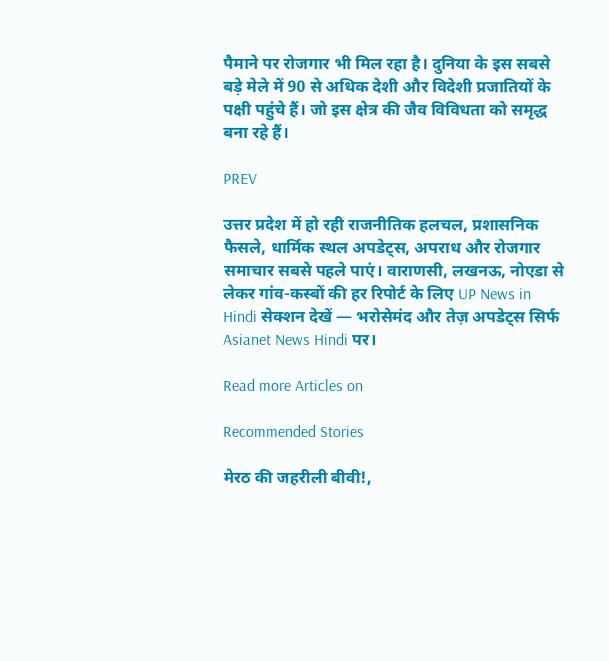पैमाने पर रोजगार भी मिल रहा है। दुनिया के इस सबसे बड़े मेले में 90 से अधिक देशी और विदेशी प्रजातियों के पक्षी पहुंचे हैं। जो इस क्षेत्र की जैव विविधता को समृद्ध बना रहे हैं।

PREV

उत्तर प्रदेश में हो रही राजनीतिक हलचल, प्रशासनिक फैसले, धार्मिक स्थल अपडेट्स, अपराध और रोजगार समाचार सबसे पहले पाएं। वाराणसी, लखनऊ, नोएडा से लेकर गांव-कस्बों की हर रिपोर्ट के लिए UP News in Hindi सेक्शन देखें — भरोसेमंद और तेज़ अपडेट्स सिर्फ Asianet News Hindi पर।

Read more Articles on

Recommended Stories

मेरठ की जहरीली बीवी!,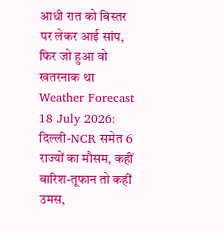आधी रात को बिस्तर पर लेकर आई सांप, फिर जो हुआ वो खतरनाक था
Weather Forecast 18 July 2026: दिल्ली-NCR समेत 6 राज्यों का मौसम, कहीं बारिश-तूफान तो कहीं उमस,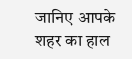जानिए आपके शहर का हाल